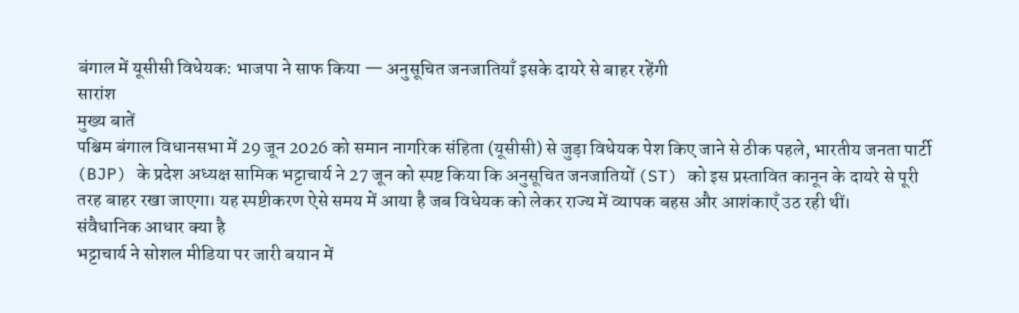बंगाल में यूसीसी विधेयक: भाजपा ने साफ किया — अनुसूचित जनजातियाँ इसके दायरे से बाहर रहेंगी
सारांश
मुख्य बातें
पश्चिम बंगाल विधानसभा में 29 जून 2026 को समान नागरिक संहिता (यूसीसी) से जुड़ा विधेयक पेश किए जाने से ठीक पहले, भारतीय जनता पार्टी (BJP) के प्रदेश अध्यक्ष सामिक भट्टाचार्य ने 27 जून को स्पष्ट किया कि अनुसूचित जनजातियों (ST) को इस प्रस्तावित कानून के दायरे से पूरी तरह बाहर रखा जाएगा। यह स्पष्टीकरण ऐसे समय में आया है जब विधेयक को लेकर राज्य में व्यापक बहस और आशंकाएँ उठ रही थीं।
संवैधानिक आधार क्या है
भट्टाचार्य ने सोशल मीडिया पर जारी बयान में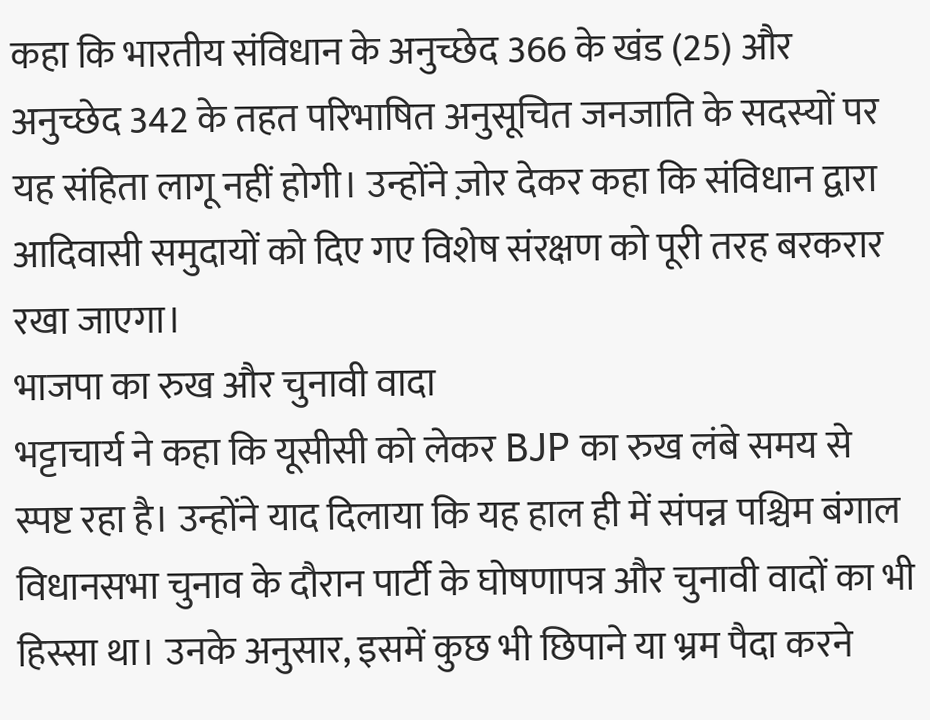कहा कि भारतीय संविधान के अनुच्छेद 366 के खंड (25) और अनुच्छेद 342 के तहत परिभाषित अनुसूचित जनजाति के सदस्यों पर यह संहिता लागू नहीं होगी। उन्होंने ज़ोर देकर कहा कि संविधान द्वारा आदिवासी समुदायों को दिए गए विशेष संरक्षण को पूरी तरह बरकरार रखा जाएगा।
भाजपा का रुख और चुनावी वादा
भट्टाचार्य ने कहा कि यूसीसी को लेकर BJP का रुख लंबे समय से स्पष्ट रहा है। उन्होंने याद दिलाया कि यह हाल ही में संपन्न पश्चिम बंगाल विधानसभा चुनाव के दौरान पार्टी के घोषणापत्र और चुनावी वादों का भी हिस्सा था। उनके अनुसार, इसमें कुछ भी छिपाने या भ्रम पैदा करने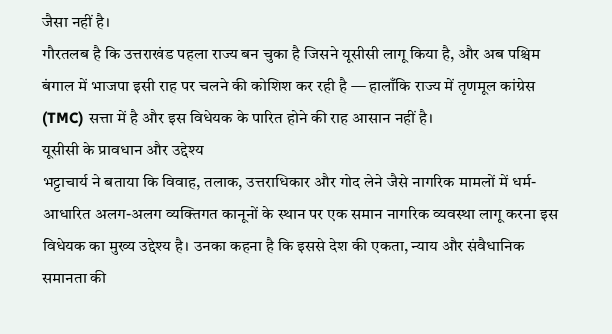जैसा नहीं है।
गौरतलब है कि उत्तराखंड पहला राज्य बन चुका है जिसने यूसीसी लागू किया है, और अब पश्चिम बंगाल में भाजपा इसी राह पर चलने की कोशिश कर रही है — हालाँकि राज्य में तृणमूल कांग्रेस (TMC) सत्ता में है और इस विधेयक के पारित होने की राह आसान नहीं है।
यूसीसी के प्रावधान और उद्देश्य
भट्टाचार्य ने बताया कि विवाह, तलाक, उत्तराधिकार और गोद लेने जैसे नागरिक मामलों में धर्म-आधारित अलग-अलग व्यक्तिगत कानूनों के स्थान पर एक समान नागरिक व्यवस्था लागू करना इस विधेयक का मुख्य उद्देश्य है। उनका कहना है कि इससे देश की एकता, न्याय और संवैधानिक समानता की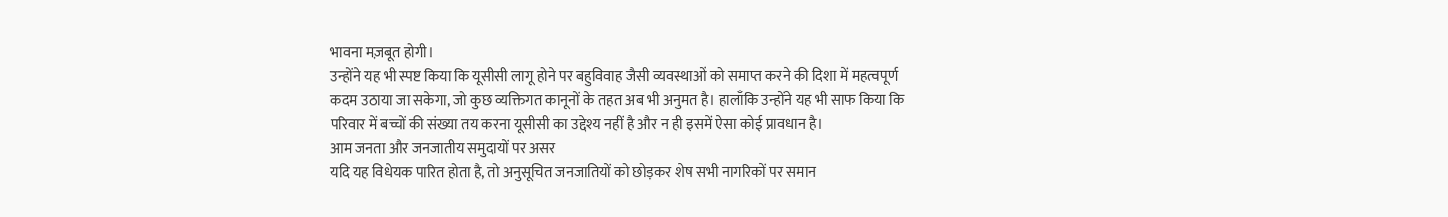भावना मज़बूत होगी।
उन्होंने यह भी स्पष्ट किया कि यूसीसी लागू होने पर बहुविवाह जैसी व्यवस्थाओं को समाप्त करने की दिशा में महत्वपूर्ण कदम उठाया जा सकेगा, जो कुछ व्यक्तिगत कानूनों के तहत अब भी अनुमत है। हालाँकि उन्होंने यह भी साफ किया कि परिवार में बच्चों की संख्या तय करना यूसीसी का उद्देश्य नहीं है और न ही इसमें ऐसा कोई प्रावधान है।
आम जनता और जनजातीय समुदायों पर असर
यदि यह विधेयक पारित होता है, तो अनुसूचित जनजातियों को छोड़कर शेष सभी नागरिकों पर समान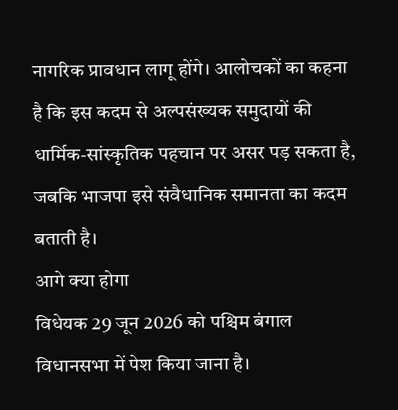नागरिक प्रावधान लागू होंगे। आलोचकों का कहना है कि इस कदम से अल्पसंख्यक समुदायों की धार्मिक-सांस्कृतिक पहचान पर असर पड़ सकता है, जबकि भाजपा इसे संवैधानिक समानता का कदम बताती है।
आगे क्या होगा
विधेयक 29 जून 2026 को पश्चिम बंगाल विधानसभा में पेश किया जाना है।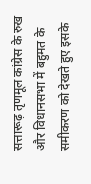सत्तारूढ़ तृणमूल कांग्रेस के रुख और विधानसभा में बहुमत के समीकरण को देखते हुए इसके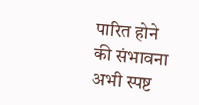पारित होने की संभावना अभी स्पष्ट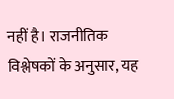नहीं है। राजनीतिक विश्लेषकों के अनुसार, यह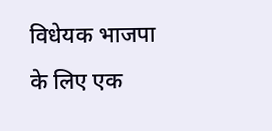विधेयक भाजपा के लिए एक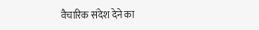वैचारिक संदेश देने का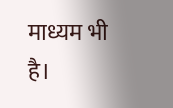माध्यम भी है।